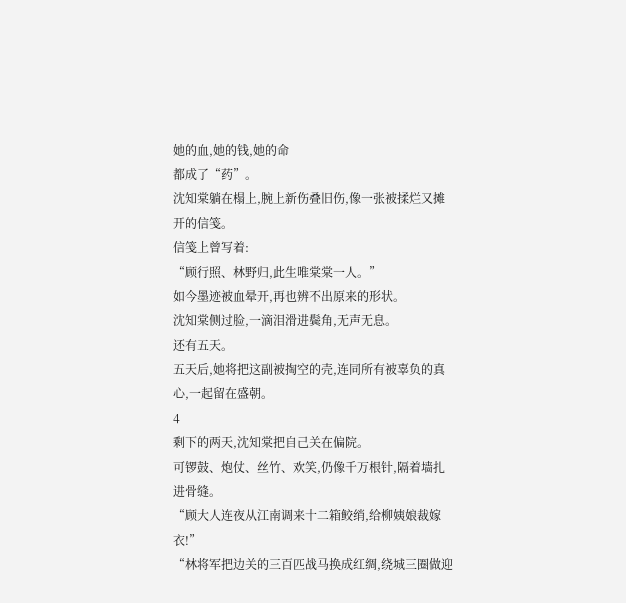她的血,她的钱,她的命
都成了“药”。
沈知棠躺在榻上,腕上新伤叠旧伤,像一张被揉烂又摊开的信笺。
信笺上曾写着:
“顾行照、林野归,此生唯棠棠一人。”
如今墨迹被血晕开,再也辨不出原来的形状。
沈知棠侧过脸,一滴泪滑进鬓角,无声无息。
还有五天。
五天后,她将把这副被掏空的壳,连同所有被辜负的真心,一起留在盛朝。
4
剩下的两天,沈知棠把自己关在偏院。
可锣鼓、炮仗、丝竹、欢笑,仍像千万根针,隔着墙扎进骨缝。
“顾大人连夜从江南调来十二箱鲛绡,给柳姨娘裁嫁衣!”
“林将军把边关的三百匹战马换成红绸,绕城三圈做迎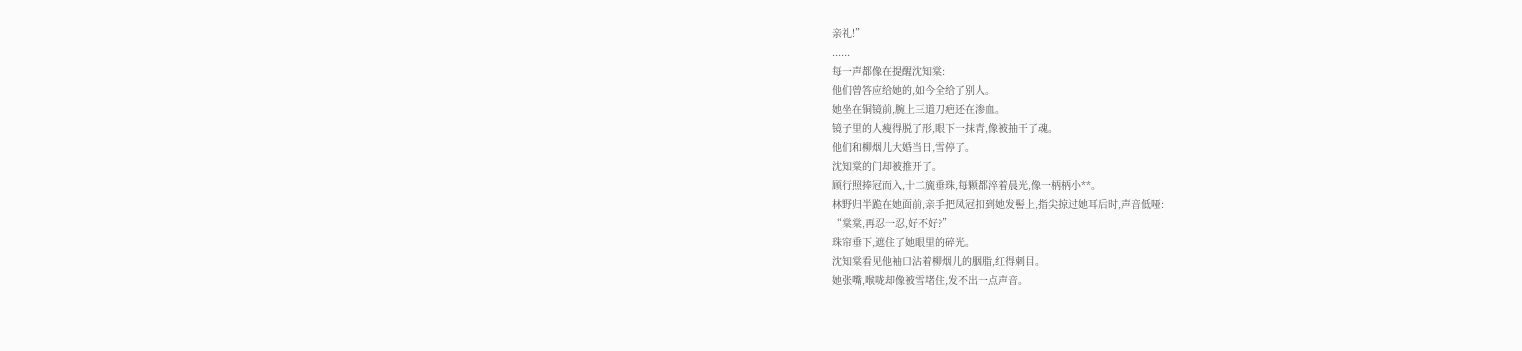亲礼!”
......
每一声都像在提醒沈知棠:
他们曾答应给她的,如今全给了别人。
她坐在铜镜前,腕上三道刀疤还在渗血。
镜子里的人瘦得脱了形,眼下一抹青,像被抽干了魂。
他们和柳烟儿大婚当日,雪停了。
沈知棠的门却被推开了。
顾行照捧冠而入,十二旒垂珠,每颗都淬着晨光,像一柄柄小**。
林野归半跪在她面前,亲手把凤冠扣到她发髻上,指尖掠过她耳后时,声音低哑:
“棠棠,再忍一忍,好不好?”
珠帘垂下,遮住了她眼里的碎光。
沈知棠看见他袖口沾着柳烟儿的胭脂,红得刺目。
她张嘴,喉咙却像被雪堵住,发不出一点声音。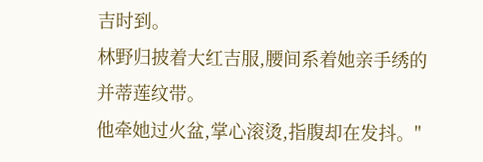吉时到。
林野归披着大红吉服,腰间系着她亲手绣的并蒂莲纹带。
他牵她过火盆,掌心滚烫,指腹却在发抖。"